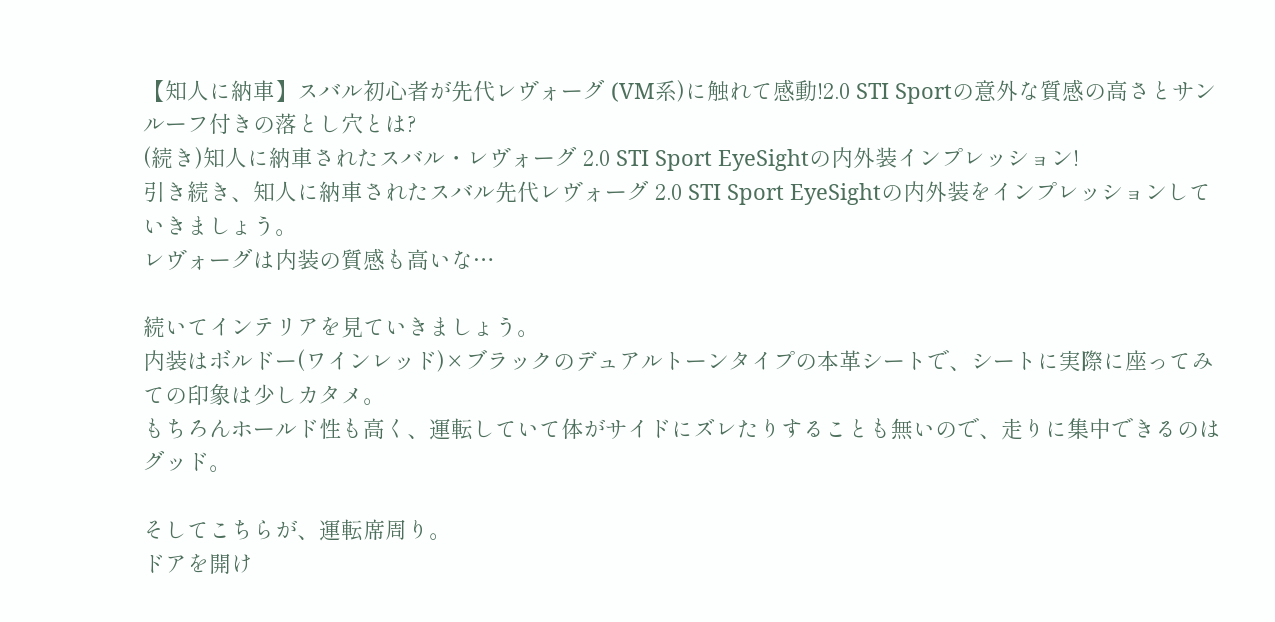【知人に納車】スバル初心者が先代レヴォーグ (VM系)に触れて感動!2.0 STI Sportの意外な質感の高さとサンルーフ付きの落とし穴とは?
(続き)知人に納車されたスバル・レヴォーグ 2.0 STI Sport EyeSightの内外装インプレッション!
引き続き、知人に納車されたスバル先代レヴォーグ 2.0 STI Sport EyeSightの内外装をインプレッションしていきましょう。
レヴォーグは内装の質感も高いな…

続いてインテリアを見ていきましょう。
内装はボルドー(ワインレッド)×ブラックのデュアルトーンタイプの本革シートで、シートに実際に座ってみての印象は少しカタメ。
もちろんホールド性も高く、運転していて体がサイドにズレたりすることも無いので、走りに集中できるのはグッド。

そしてこちらが、運転席周り。
ドアを開け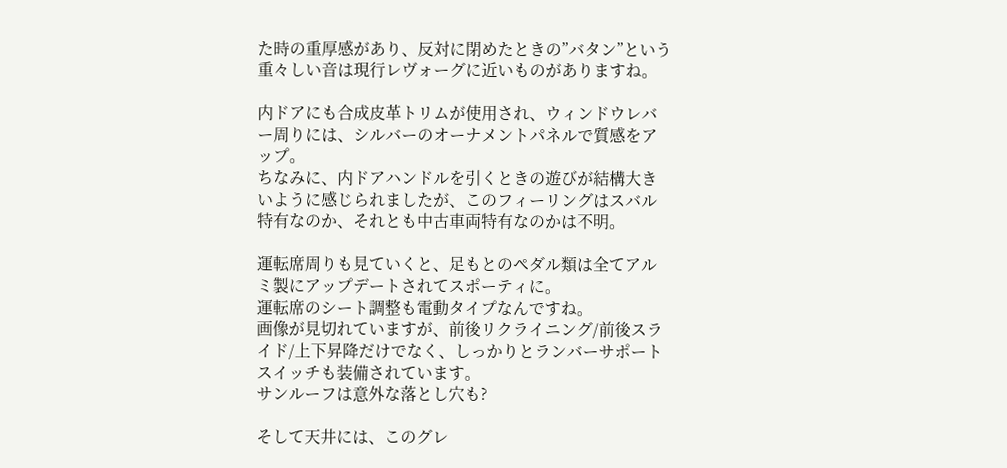た時の重厚感があり、反対に閉めたときの”バタン”という重々しい音は現行レヴォーグに近いものがありますね。

内ドアにも合成皮革トリムが使用され、ウィンドウレバー周りには、シルバーのオーナメントパネルで質感をアップ。
ちなみに、内ドアハンドルを引くときの遊びが結構大きいように感じられましたが、このフィーリングはスバル特有なのか、それとも中古車両特有なのかは不明。

運転席周りも見ていくと、足もとのペダル類は全てアルミ製にアップデートされてスポーティに。
運転席のシート調整も電動タイプなんですね。
画像が見切れていますが、前後リクライニング/前後スライド/上下昇降だけでなく、しっかりとランバーサポートスイッチも装備されています。
サンルーフは意外な落とし穴も?

そして天井には、このグレ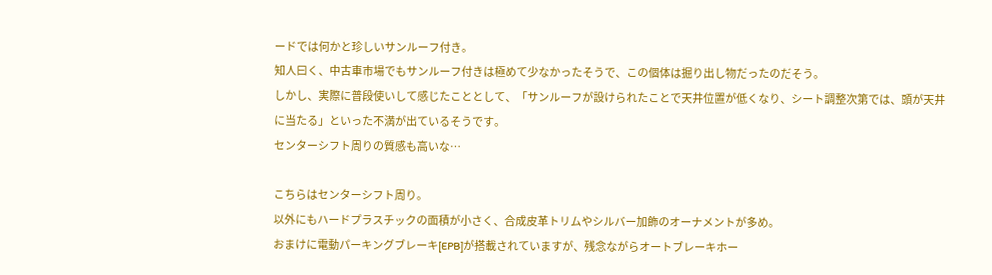ードでは何かと珍しいサンルーフ付き。
知人曰く、中古車市場でもサンルーフ付きは極めて少なかったそうで、この個体は掘り出し物だったのだそう。
しかし、実際に普段使いして感じたこととして、「サンルーフが設けられたことで天井位置が低くなり、シート調整次第では、頭が天井に当たる」といった不満が出ているそうです。
センターシフト周りの質感も高いな…

こちらはセンターシフト周り。
以外にもハードプラスチックの面積が小さく、合成皮革トリムやシルバー加飾のオーナメントが多め。
おまけに電動パーキングブレーキ[EPB]が搭載されていますが、残念ながらオートブレーキホー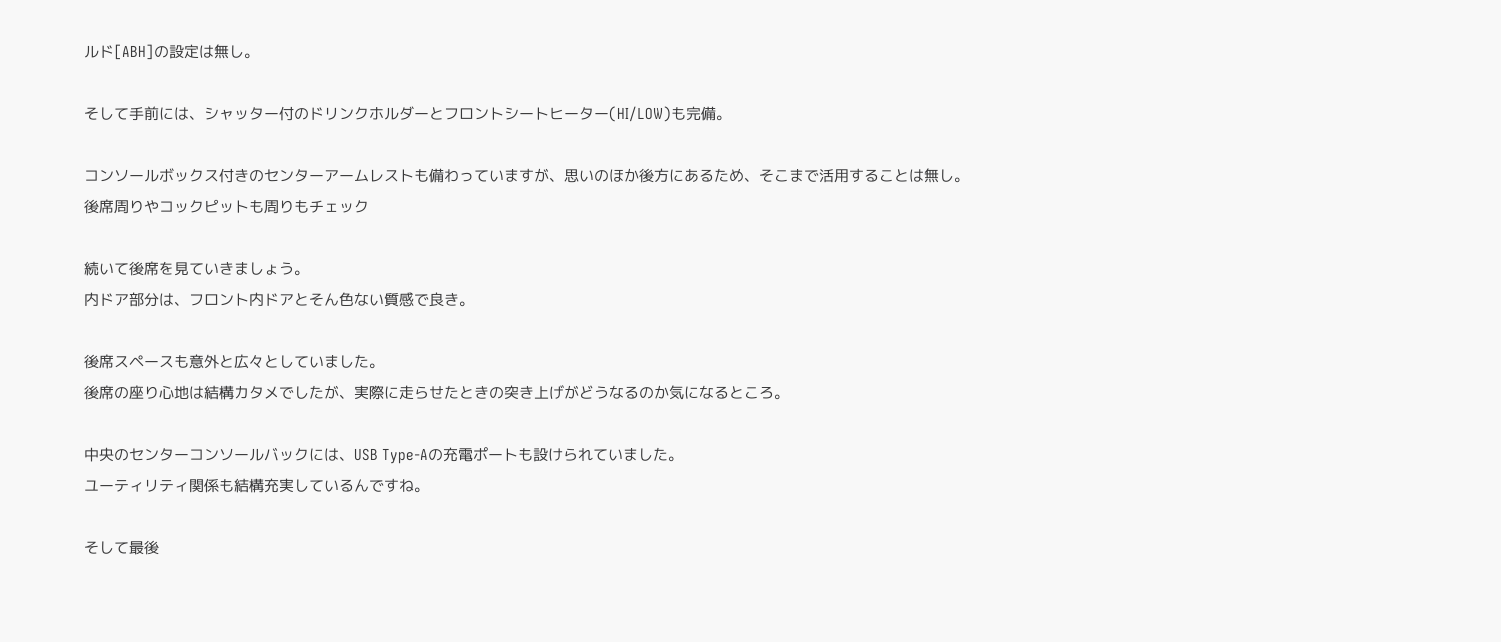ルド[ABH]の設定は無し。

そして手前には、シャッター付のドリンクホルダーとフロントシートヒーター(HI/LOW)も完備。

コンソールボックス付きのセンターアームレストも備わっていますが、思いのほか後方にあるため、そこまで活用することは無し。
後席周りやコックピットも周りもチェック

続いて後席を見ていきましょう。
内ドア部分は、フロント内ドアとそん色ない質感で良き。

後席スペースも意外と広々としていました。
後席の座り心地は結構カタメでしたが、実際に走らせたときの突き上げがどうなるのか気になるところ。

中央のセンターコンソールバックには、USB Type-Aの充電ポートも設けられていました。
ユーティリティ関係も結構充実しているんですね。

そして最後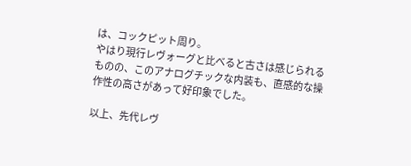は、コックピット周り。
やはり現行レヴォーグと比べると古さは感じられるものの、このアナログチックな内装も、直感的な操作性の高さがあって好印象でした。

以上、先代レヴ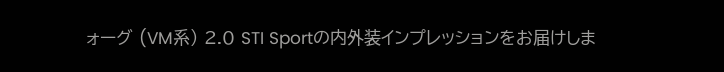ォーグ (VM系) 2.0 STI Sportの内外装インプレッションをお届けしま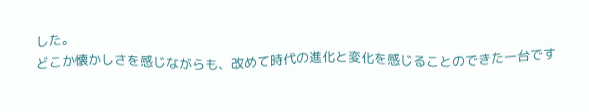した。
どこか懐かしさを感じながらも、改めて時代の進化と変化を感じることのできた一台です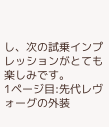し、次の試乗インプレッションがとても楽しみです。
1ページ目:先代レヴォーグの外装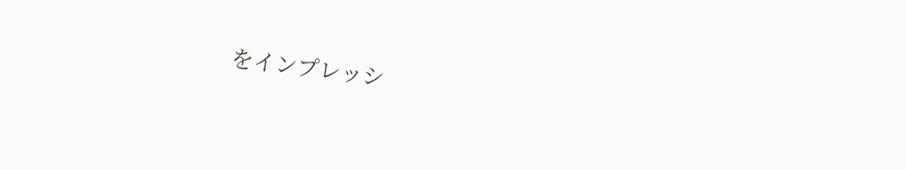をインプレッシ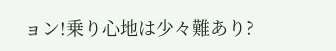ョン!乗り心地は少々難あり?